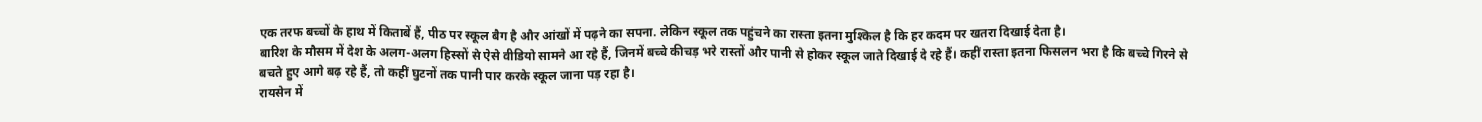एक तरफ बच्चों के हाथ में किताबें हैं, पीठ पर स्कूल बैग है और आंखों में पढ़ने का सपना. लेकिन स्कूल तक पहुंचने का रास्ता इतना मुश्किल है कि हर कदम पर खतरा दिखाई देता है।
बारिश के मौसम में देश के अलग-अलग हिस्सों से ऐसे वीडियो सामने आ रहे हैं, जिनमें बच्चे कीचड़ भरे रास्तों और पानी से होकर स्कूल जाते दिखाई दे रहे हैं। कहीं रास्ता इतना फिसलन भरा है कि बच्चे गिरने से बचते हुए आगे बढ़ रहे हैं, तो कहीं घुटनों तक पानी पार करके स्कूल जाना पड़ रहा है।
रायसेन में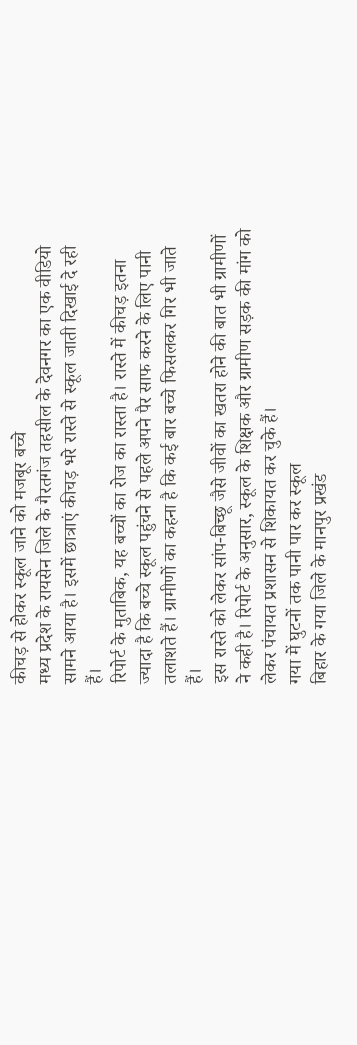कीचड़ से होकर स्कूल जाने को मजबूर बच्चे
मध्य प्रदेश के रायसेन जिले के गैरतगंज तहसील के देवनगर का एक वीडियो सामने आया है। इसमें छात्राएं कीचड़ भरे रास्ते से स्कूल जाती दिखाई दे रही हैं।
रिपोर्ट के मुताबिक, यह बच्चों का रोज का रास्ता है। रास्ते में कीचड़ इतना ज्यादा है कि बच्चे स्कूल पहुंचने से पहले अपने पैर साफ करने के लिए पानी तलाशते हैं। ग्रामीणों का कहना है कि कई बार बच्चे फिसलकर गिर भी जाते हैं।
इस रास्ते को लेकर सांप-बिच्छू जैसे जीवों का खतरा होने की बात भी ग्रामीणों ने कही है। रिपोर्ट के अनुसार, स्कूल के शिक्षक और ग्रामीण सड़क की मांग को लेकर पंचायत प्रशासन से शिकायत कर चुके हैं।
गया में घुटनों तक पानी पार कर स्कूल
बिहार के गया जिले के मानपुर प्रखंड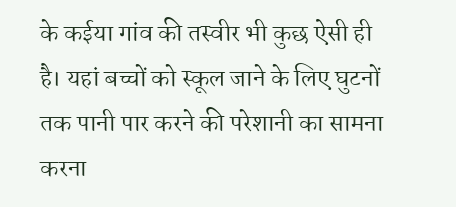के कईया गांव की तस्वीर भी कुछ ऐसी ही है। यहां बच्चों को स्कूल जाने के लिए घुटनों तक पानी पार करने की परेशानी का सामना करना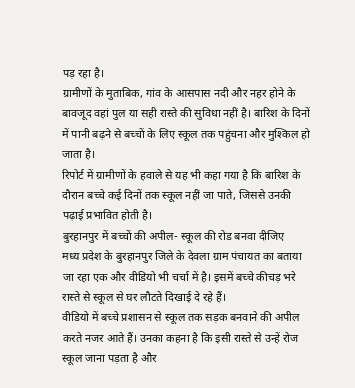पड़ रहा है।
ग्रामीणों के मुताबिक, गांव के आसपास नदी और नहर होने के बावजूद वहां पुल या सही रास्ते की सुविधा नहीं है। बारिश के दिनों में पानी बढ़ने से बच्चों के लिए स्कूल तक पहुंचना और मुश्किल हो जाता है।
रिपोर्ट में ग्रामीणों के हवाले से यह भी कहा गया है कि बारिश के दौरान बच्चे कई दिनों तक स्कूल नहीं जा पाते, जिससे उनकी पढ़ाई प्रभावित होती है।
बुरहानपुर में बच्चों की अपील- स्कूल की रोड बनवा दीजिए
मध्य प्रदेश के बुरहानपुर जिले के देवला ग्राम पंचायत का बताया जा रहा एक और वीडियो भी चर्चा में है। इसमें बच्चे कीचड़ भरे रास्ते से स्कूल से घर लौटते दिखाई दे रहे हैं।
वीडियो में बच्चे प्रशासन से स्कूल तक सड़क बनवाने की अपील करते नजर आते हैं। उनका कहना है कि इसी रास्ते से उन्हें रोज स्कूल जाना पड़ता है और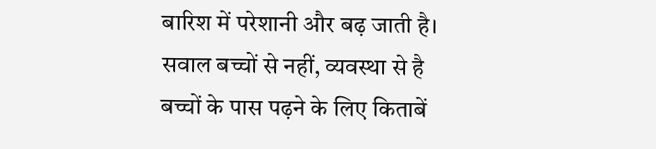बारिश में परेशानी और बढ़ जाती है।
सवाल बच्चों से नहीं, व्यवस्था से है
बच्चों के पास पढ़ने के लिए किताबें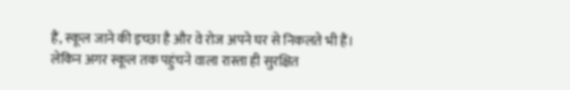हैं, स्कूल जाने की इच्छा है और वे रोज अपने घर से निकलते भी हैं। लेकिन अगर स्कूल तक पहुंचने वाला रास्ता ही सुरक्षित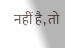नहीं है, तो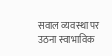सवाल व्यवस्था पर उठना स्वाभाविक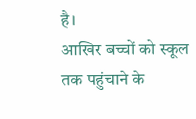है।
आखिर बच्चों को स्कूल तक पहुंचाने के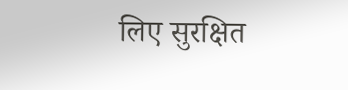लिए सुरक्षित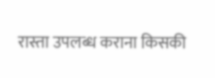रास्ता उपलब्ध कराना किसकी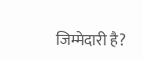जिम्मेदारी है?